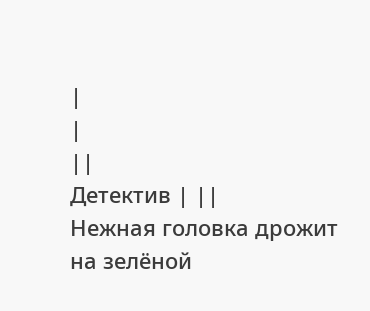|
|
||
Детектив | ||
Нежная головка дрожит на зелёной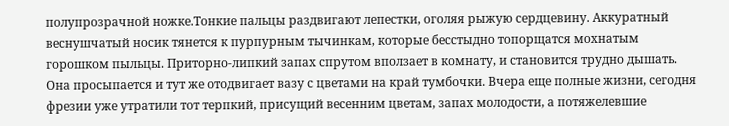полупрозрачной ножке.Tонкие пальцы раздвигают лепестки, оголяя рыжую сердцевину. Аккуратный веснушчатый носик тянется к пурпурным тычинкам, которые бесстыдно топорщатся мохнатым горошком пыльцы. Приторно-липкий запах спрутом вползает в комнату, и становится трудно дышать. Она просыпается и тут же отодвигает вазу с цветами на край тумбочки. Вчера еще полные жизни, сегодня фрезии уже утратили тот терпкий, присущий весенним цветам, запах молодости, а потяжелевшие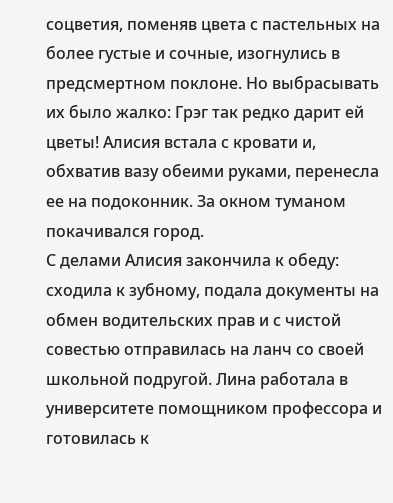соцветия, поменяв цвета с пастельных на более густые и сочные, изогнулись в предсмертном поклоне. Но выбрасывать их было жалко: Грэг так редко дарит ей цветы! Алисия встала с кровати и, обхватив вазу обеими руками, перенесла ее на подоконник. За окном туманом покачивался город.
С делами Алисия закончила к обеду: сходила к зубному, подала документы на обмен водительских прав и с чистой совестью отправилась на ланч со своей школьной подругой. Лина работала в университете помощником профессора и готовилась к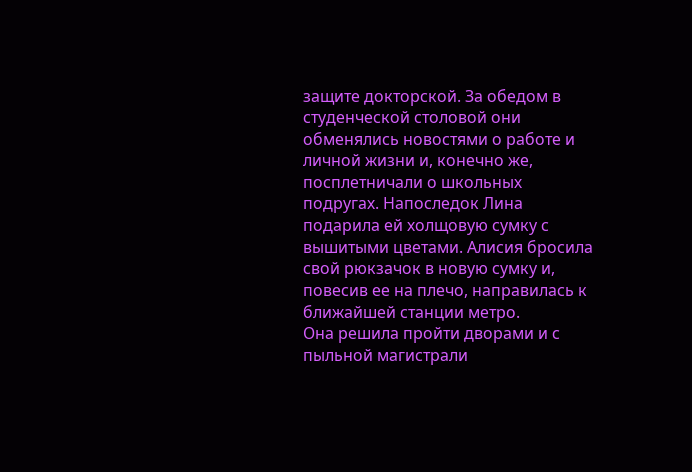защите докторской. За обедом в студенческой столовой они обменялись новостями о работе и личной жизни и, конечно же, посплетничали о школьных подругах. Напоследок Лина подарила ей холщовую сумку с вышитыми цветами. Алисия бросила свой рюкзачок в новую сумку и, повесив ее на плечо, направилась к ближайшей станции метро.
Она решила пройти дворами и с пыльной магистрали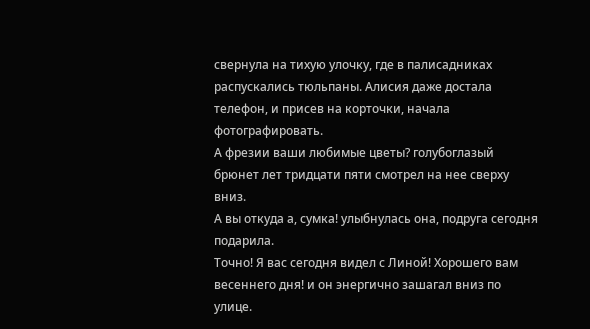свернула на тихую улочку, где в палисадниках распускались тюльпаны. Алисия даже достала телефон, и присев на корточки, начала фотографировать.
А фрезии ваши любимые цветы? голубоглазый брюнет лет тридцати пяти смотрел на нее сверху вниз.
А вы откуда а, сумка! улыбнулась она, подруга сегодня подарила.
Точно! Я вас сегодня видел с Линой! Хорошего вам весеннего дня! и он энергично зашагал вниз по улице.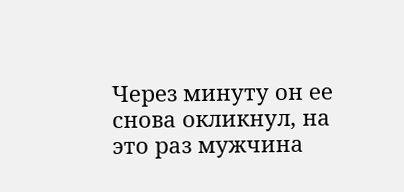Через минуту он ее снова окликнул, на это раз мужчина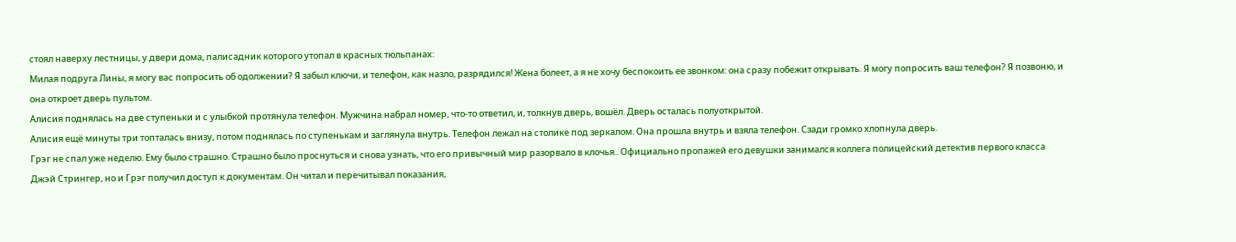стоял наверху лестницы, у двери дома, палисадник которого утопал в красных тюльпанах:
Милая подруга Лины, я могу вас попросить об одолжении? Я забыл ключи, и телефон, как назло, разрядился! Жена болеет, а я не хочу беспокоить ее звонком: она сразу побежит открывать. Я могу попросить ваш телефон? Я позвоню, и она откроет дверь пультом.
Алисия поднялась на две ступеньки и с улыбкой протянула телефон. Мужчина набрал номер, что-то ответил, и, толкнув дверь, вошёл. Дверь осталась полуоткрытой.
Алисия ещё минуты три топталась внизу, потом поднялась по ступенькам и заглянула внутрь. Телефон лежал на столике под зеркалом. Она прошла внутрь и взяла телефон. Сзади громко хлопнула дверь.
Грэг не спал уже неделю. Ему было страшно. Страшно было проснуться и снова узнать, что его привычный мир разорвало в клочья.. Официально пропажей его девушки занимался коллега полицейский детектив первого класса Джэй Стрингер, но и Грэг получил доступ к документам. Он читал и перечитывал показания,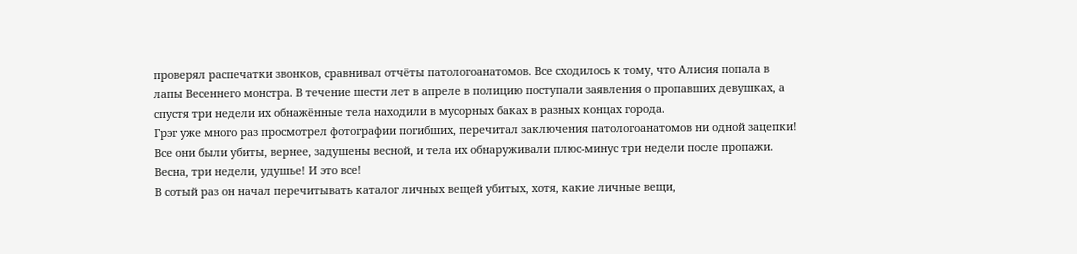проверял распечатки звонков, сравнивал отчёты патологоанатомов. Все сходилось к тому, что Алисия попала в лапы Весеннего монстра. В течение шести лет в апреле в полицию поступали заявления о пропавших девушках, а спустя три недели их обнажённые тела находили в мусорных баках в разных концах города.
Грэг уже много раз просмотрел фотографии погибших, перечитал заключения патологоанатомов ни одной зацепки! Все они были убиты, вернее, задушены весной, и тела их обнаруживали плюс-минус три недели после пропажи. Весна, три недели, удушье! И это все!
В сотый раз он начал перечитывать каталог личных вещей убитых, хотя, какие личные вещи,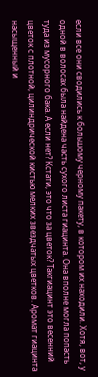если все они сводились к большому черному пакету, в котором их находили. Хотя, вот, у одной в волосах была найдена часть сухого листа гиацинта. Она вполне могла попасть туда из мусорного бака. А если нет? Кстати, это что за цветок? Такгиацинт это весенний цветок с плотной, цилиндрической кистью мелких звездчатых цветков. Аромат гиацинта насыщенный и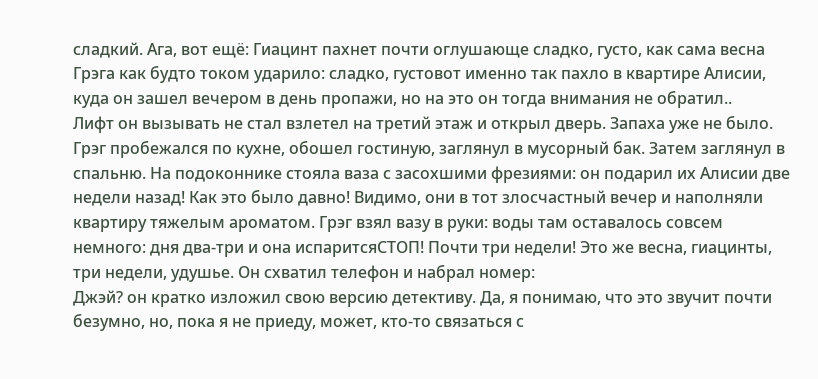сладкий. Ага, вот ещё: Гиацинт пахнет почти оглушающе сладко, густо, как сама весна Грэга как будто током ударило: сладко, густовот именно так пахло в квартире Алисии, куда он зашел вечером в день пропажи, но на это он тогда внимания не обратил..
Лифт он вызывать не стал взлетел на третий этаж и открыл дверь. Запаха уже не было. Грэг пробежался по кухне, обошел гостиную, заглянул в мусорный бак. Затем заглянул в спальню. На подоконнике стояла ваза с засохшими фрезиями: он подарил их Алисии две недели назад! Как это было давно! Видимо, они в тот злосчастный вечер и наполняли квартиру тяжелым ароматом. Грэг взял вазу в руки: воды там оставалось совсем немного: дня два-три и она испаритсяСТОП! Почти три недели! Это же весна, гиацинты, три недели, удушье. Он схватил телефон и набрал номер:
Джэй? он кратко изложил свою версию детективу. Да, я понимаю, что это звучит почти безумно, но, пока я не приеду, может, кто-то связаться с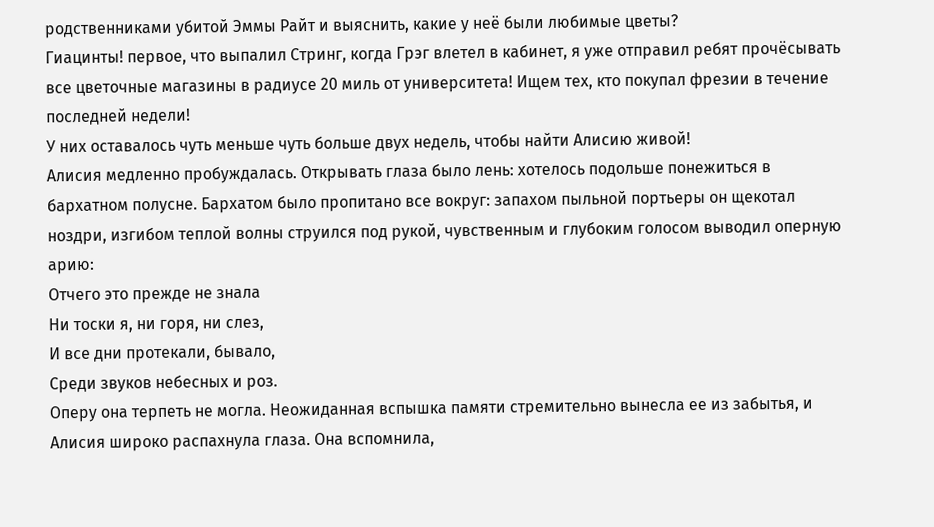родственниками убитой Эммы Райт и выяснить, какие у неё были любимые цветы?
Гиацинты! первое, что выпалил Стринг, когда Грэг влетел в кабинет, я уже отправил ребят прочёсывать все цветочные магазины в радиусе 20 миль от университета! Ищем тех, кто покупал фрезии в течение последней недели!
У них оставалось чуть меньше чуть больше двух недель, чтобы найти Алисию живой!
Алисия медленно пробуждалась. Открывать глаза было лень: хотелось подольше понежиться в бархатном полусне. Бархатом было пропитано все вокруг: запахом пыльной портьеры он щекотал ноздри, изгибом теплой волны струился под рукой, чувственным и глубоким голосом выводил оперную арию:
Отчего это прежде не знала
Ни тоски я, ни горя, ни слез,
И все дни протекали, бывало,
Среди звуков небесных и роз.
Оперу она терпеть не могла. Неожиданная вспышка памяти стремительно вынесла ее из забытья, и Алисия широко распахнула глаза. Она вспомнила,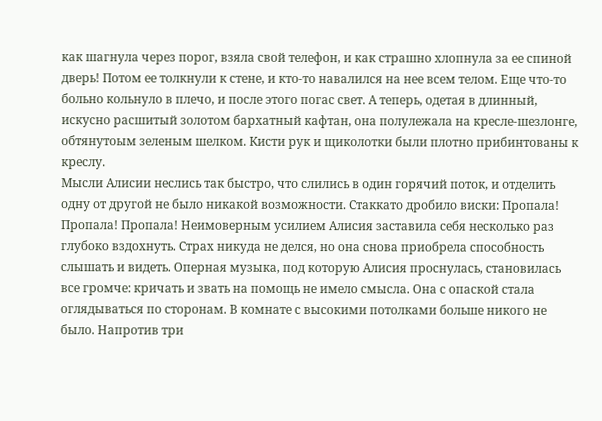как шагнула через порог, взяла свой телефон, и как страшно хлопнула за ее спиной дверь! Потом ее толкнули к стене, и кто-то навалился на нее всем телом. Еще что-то больно кольнуло в плечо, и после этого погас свет. А теперь, одетая в длинный, искусно расшитый золотом бархатный кафтан, она полулежала на кресле-шезлонге, обтянутоым зеленым шелком. Кисти рук и щиколотки были плотно прибинтованы к креслу.
Мысли Алисии неслись так быстро, что слились в один горячий поток, и отделить одну от другой не было никакой возможности. Стаккато дробило виски: Пропала! Пропала! Пропала! Неимоверным усилием Алисия заставила себя несколько раз глубоко вздохнуть. Страх никуда не делся, но она снова приобрела способность слышать и видеть. Оперная музыка, под которую Алисия проснулась, становилась все громче: кричать и звать на помощь не имело смысла. Она с опаской стала оглядываться по сторонам. В комнате с высокими потолками больше никого не было. Напротив три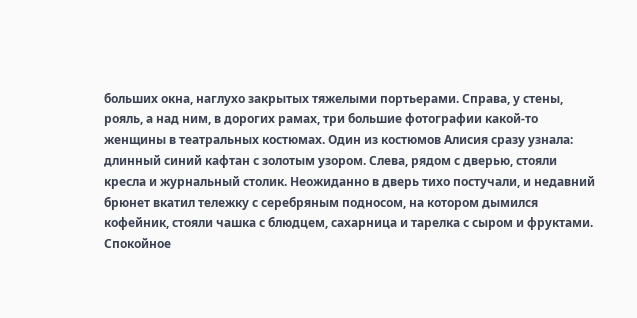больших окна, наглухо закрытых тяжелыми портьерами. Справа, у стены, рояль, а над ним, в дорогих рамах, три большие фотографии какой-то женщины в театральных костюмах. Один из костюмов Алисия сразу узнала: длинный синий кафтан с золотым узором. Слева, рядом с дверью, стояли кресла и журнальный столик. Неожиданно в дверь тихо постучали, и недавний брюнет вкатил тележку с серебряным подносом, на котором дымился кофейник, стояли чашка с блюдцем, сахарница и тарелка с сыром и фруктами. Спокойное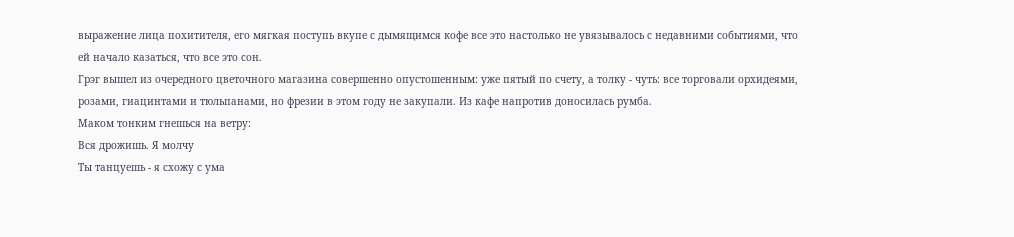выражение лица похитителя, его мягкая поступь вкупе с дымящимся кофе все это настолько не увязывалось с недавними событиями, что ей начало казаться, что все это сон.
Грэг вышел из очередного цветочного магазина совершенно опустошенным: уже пятый по счету, а толку - чуть: все торговали орхидеями, розами, гиацинтами и тюльпанами, но фрезии в этом году не закупали. Из кафе напротив доносилась румба.
Маком тонким гнешься на ветру:
Вся дрожишь. Я молчу
Ты танцуешь - я схожу с ума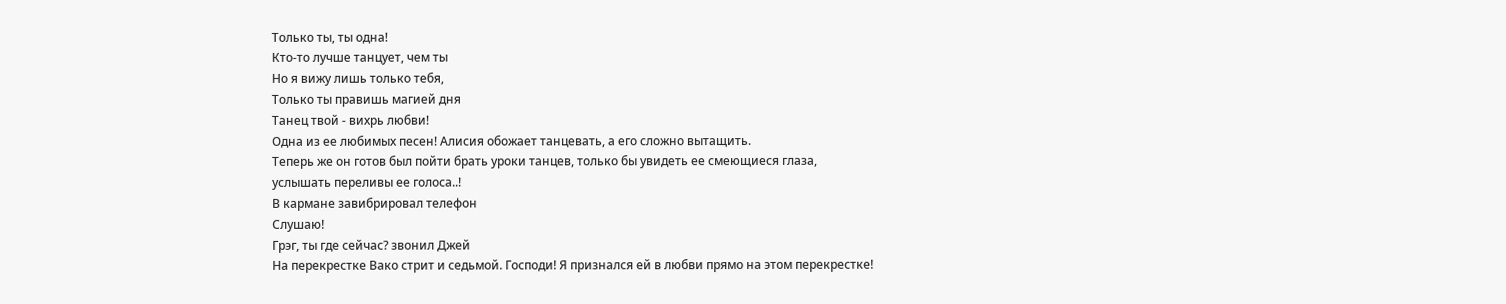Только ты, ты одна!
Кто-то лучше танцует, чем ты
Но я вижу лишь только тебя,
Только ты правишь магией дня
Танец твой - вихрь любви!
Одна из ее любимых песен! Алисия обожает танцевать, а его сложно вытащить.
Теперь же он готов был пойти брать уроки танцев, только бы увидеть ее смеющиеся глаза, услышать переливы ее голоса..!
В кармане завибрировал телефон
Слушаю!
Грэг, ты где сейчас? звонил Джей
На перекрестке Вако стрит и седьмой. Господи! Я признался ей в любви прямо на этом перекрестке!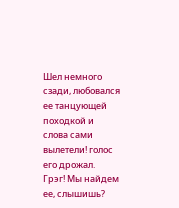Шел немного сзади, любовался ее танцующей походкой и слова сами вылетели! голос его дрожал.
Грэг! Мы найдем ее, слышишь?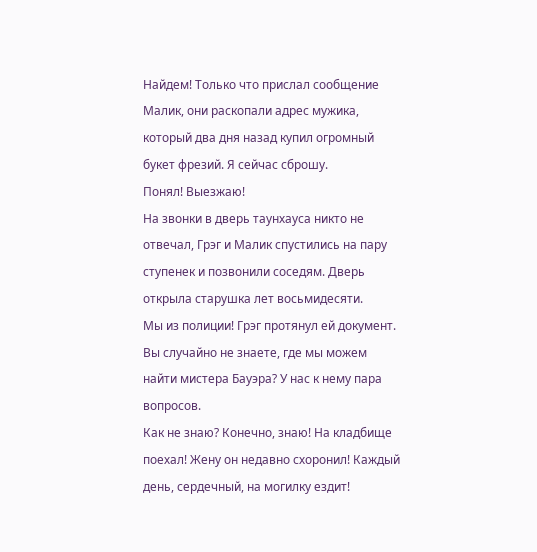Найдем! Только что прислал сообщение Малик, они раскопали адрес мужика, который два дня назад купил огромный букет фрезий. Я сейчас сброшу.
Понял! Выезжаю!
На звонки в дверь таунхауса никто не отвечал, Грэг и Малик спустились на пару ступенек и позвонили соседям. Дверь открыла старушка лет восьмидесяти.
Мы из полиции! Грэг протянул ей документ. Вы случайно не знаете, где мы можем найти мистера Бауэра? У нас к нему пара вопросов.
Как не знаю? Конечно, знаю! На кладбище поехал! Жену он недавно схоронил! Каждый день, сердечный, на могилку ездит!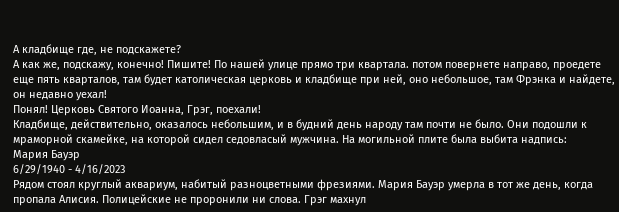А кладбище где, не подскажете?
А как же, подскажу, конечно! Пишите! По нашей улице прямо три квартала. потом повернете направо, проедете еще пять кварталов, там будет католическая церковь и кладбище при ней, оно небольшое, там Фрэнка и найдете, он недавно уехал!
Понял! Церковь Святого Иоанна, Грэг, поехали!
Кладбище, действительно, оказалось небольшим, и в будний день народу там почти не было. Они подошли к мраморной скамейке, на которой сидел седовласый мужчина. На могильной плите была выбита надпись:
Мария Бауэр
6/29/1940 - 4/16/2023
Рядом стоял круглый аквариум, набитый разноцветными фрезиями. Мария Бауэр умерла в тот же день, когда пропала Алисия. Полицейские не проронили ни слова. Грэг махнул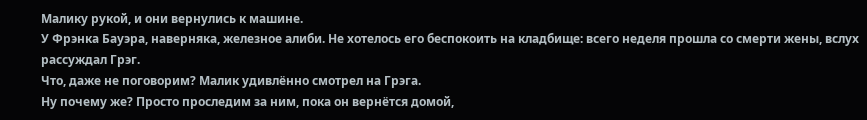Малику рукой, и они вернулись к машине.
У Фрэнка Бауэра, наверняка, железное алиби. Не хотелось его беспокоить на кладбище: всего неделя прошла со смерти жены, вслух рассуждал Грэг.
Что, даже не поговорим? Малик удивлённо смотрел на Грэга.
Ну почему же? Просто проследим за ним, пока он вернётся домой,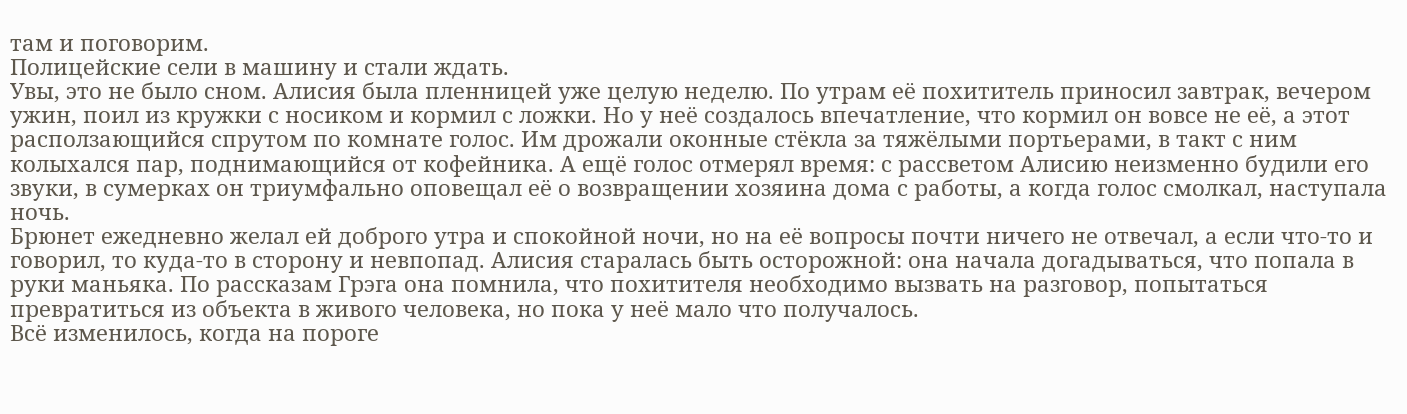там и поговорим.
Полицейские сели в машину и стали ждать.
Увы, это не было сном. Алисия была пленницей уже целую неделю. По утрам её похититель приносил завтрак, вечером ужин, поил из кружки с носиком и кормил с ложки. Но у неё создалось впечатление, что кормил он вовсе не её, а этот расползающийся спрутом по комнате голос. Им дрожали оконные стёкла за тяжёлыми портьерами, в такт с ним колыхался пар, поднимающийся от кофейника. А ещё голос отмерял время: с рассветом Алисию неизменно будили его звуки, в сумерках он триумфально оповещал её о возвращении хозяина дома с работы, а когда голос смолкал, наступала ночь.
Брюнет ежедневно желал ей доброго утра и спокойной ночи, но на её вопросы почти ничего не отвечал, а если что-то и говорил, то куда-то в сторону и невпопад. Алисия старалась быть осторожной: она начала догадываться, что попала в руки маньяка. По рассказам Грэга она помнила, что похитителя необходимо вызвать на разговор, попытаться превратиться из объекта в живого человека, но пока у неё мало что получалось.
Всё изменилось, когда на пороге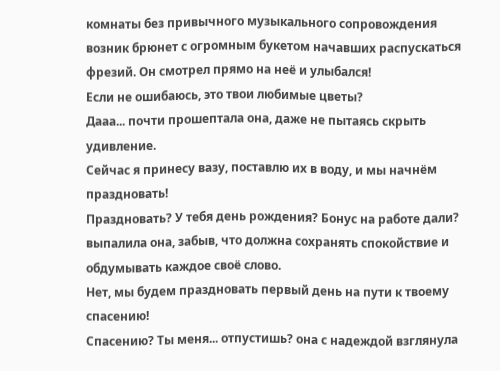комнаты без привычного музыкального сопровождения возник брюнет с огромным букетом начавших распускаться фрезий. Он смотрел прямо на неё и улыбался!
Если не ошибаюсь, это твои любимые цветы?
Дааа... почти прошептала она, даже не пытаясь скрыть удивление.
Сейчас я принесу вазу, поставлю их в воду, и мы начнём праздновать!
Праздновать? У тебя день рождения? Бонус на работе дали? выпалила она, забыв, что должна сохранять спокойствие и обдумывать каждое своё слово.
Нет, мы будем праздновать первый день на пути к твоему спасению!
Спасению? Ты меня... отпустишь? она с надеждой взглянула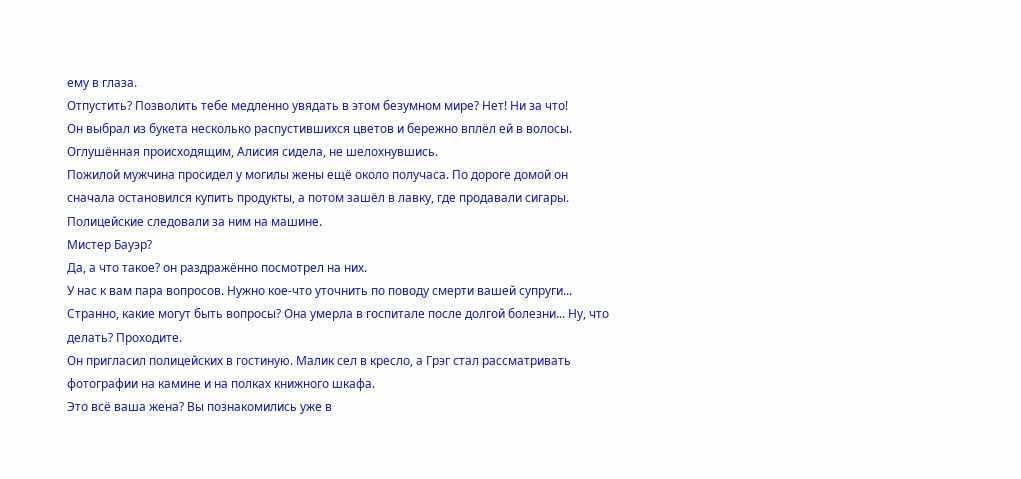ему в глаза.
Отпустить? Позволить тебе медленно увядать в этом безумном мире? Нет! Ни за что!
Он выбрал из букета несколько распустившихся цветов и бережно вплёл ей в волосы.
Оглушённая происходящим, Алисия сидела, не шелохнувшись.
Пожилой мужчина просидел у могилы жены ещё около получаса. По дороге домой он сначала остановился купить продукты, а потом зашёл в лавку, где продавали сигары. Полицейские следовали за ним на машине.
Мистер Бауэр?
Да, а что такое? он раздражённо посмотрел на них.
У нас к вам пара вопросов. Нужно кое-что уточнить по поводу смерти вашей супруги...
Странно, какие могут быть вопросы? Она умерла в госпитале после долгой болезни... Ну, что делать? Проходите.
Он пригласил полицейских в гостиную. Малик сел в кресло, а Грэг стал рассматривать фотографии на камине и на полках книжного шкафа.
Это всё ваша жена? Вы познакомились уже в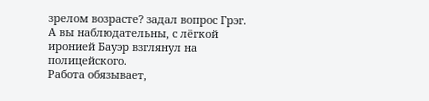зрелом возрасте? задал вопрос Грэг.
А вы наблюдательны, с лёгкой иронией Бауэр взглянул на полицейского.
Работа обязывает,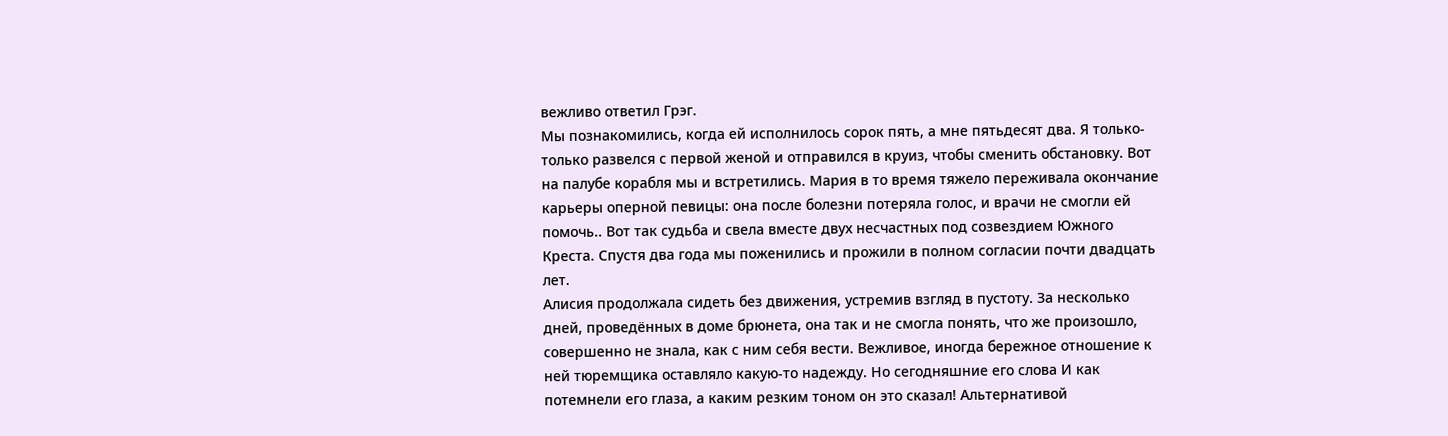вежливо ответил Грэг.
Мы познакомились, когда ей исполнилось сорок пять, а мне пятьдесят два. Я только-только развелся с первой женой и отправился в круиз, чтобы сменить обстановку. Вот на палубе корабля мы и встретились. Мария в то время тяжело переживала окончание карьеры оперной певицы: она после болезни потеряла голос, и врачи не смогли ей помочь.. Вот так судьба и свела вместе двух несчастных под созвездием Южного Креста. Спустя два года мы поженились и прожили в полном согласии почти двадцать лет.
Алисия продолжала сидеть без движения, устремив взгляд в пустоту. За несколько дней, проведённых в доме брюнета, она так и не смогла понять, что же произошло, совершенно не знала, как с ним себя вести. Вежливое, иногда бережное отношение к ней тюремщика оставляло какую-то надежду. Но сегодняшние его слова И как потемнели его глаза, а каким резким тоном он это сказал! Альтернативой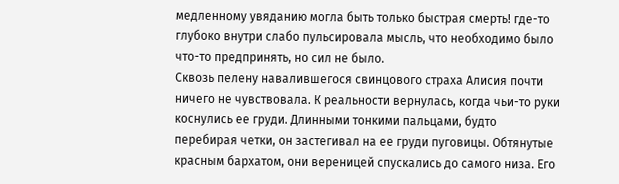медленному увяданию могла быть только быстрая смерть! где-то глубоко внутри слабо пульсировала мысль, что необходимо было что-то предпринять, но сил не было.
Сквозь пелену навалившегося свинцового страха Алисия почти ничего не чувствовала. К реальности вернулась, когда чьи-то руки коснулись ее груди. Длинными тонкими пальцами, будто перебирая четки, он застегивал на ее груди пуговицы. Обтянутые красным бархатом, они вереницей спускались до самого низа. Его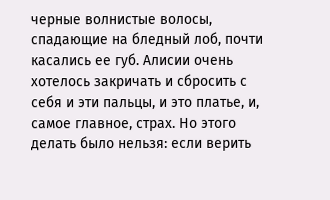черные волнистые волосы, спадающие на бледный лоб, почти касались ее губ. Алисии очень хотелось закричать и сбросить с себя и эти пальцы, и это платье, и, самое главное, страх. Но этого делать было нельзя: если верить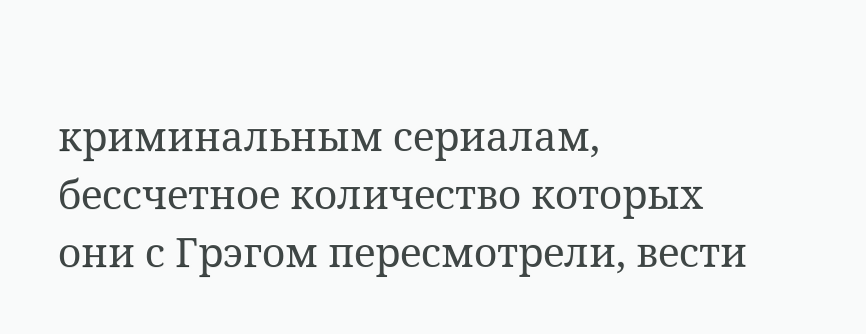криминальным сериалам, бессчетное количество которых они с Грэгом пересмотрели, вести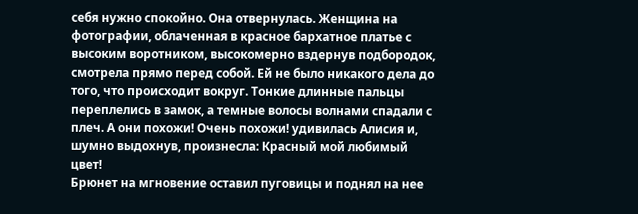себя нужно спокойно. Она отвернулась. Женщина на фотографии, облаченная в красное бархатное платье с высоким воротником, высокомерно вздернув подбородок, смотрела прямо перед собой. Ей не было никакого дела до того, что происходит вокруг. Тонкие длинные пальцы переплелись в замок, а темные волосы волнами спадали с плеч. А они похожи! Очень похожи! удивилась Алисия и, шумно выдохнув, произнесла: Красный мой любимый цвет!
Брюнет на мгновение оставил пуговицы и поднял на нее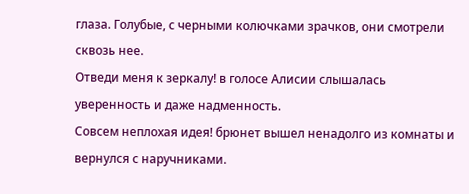глаза. Голубые, с черными колючками зрачков, они смотрели сквозь нее.
Отведи меня к зеркалу! в голосе Алисии слышалась уверенность и даже надменность.
Совсем неплохая идея! брюнет вышел ненадолго из комнаты и вернулся с наручниками.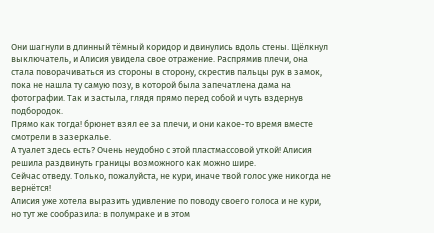Они шагнули в длинный тёмный коридор и двинулись вдоль стены. Щёлкнул выключатель, и Алисия увидела свое отражение. Распрямив плечи, она стала поворачиваться из стороны в сторону, скрестив пальцы рук в замок, пока не нашла ту самую позу, в которой была запечатлена дама на фотографии. Так и застыла, глядя прямо перед собой и чуть вздернув подбородок.
Прямо как тогда! брюнет взял ее за плечи, и они какое-то время вместе смотрели в зазеркалье.
А туалет здесь есть? Очень неудобно с этой пластмассовой уткой! Алисия решила раздвинуть границы возможного как можно шире.
Сейчас отведу. Только, пожалуйста, не кури, иначе твой голос уже никогда не вернётся!
Алисия уже хотела выразить удивление по поводу своего голоса и не кури, но тут же сообразила: в полумраке и в этом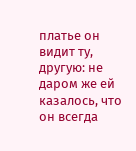платье он видит ту, другую: не даром же ей казалось, что он всегда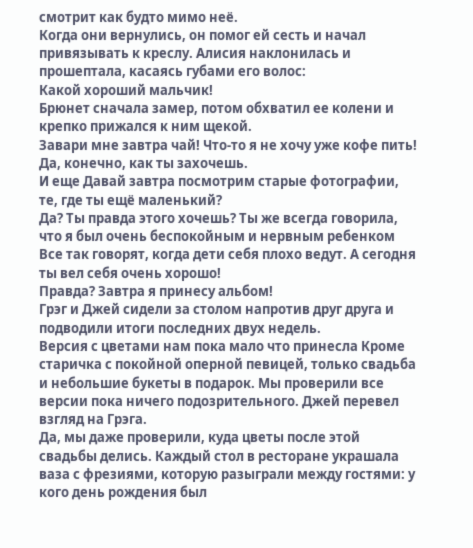смотрит как будто мимо неё.
Когда они вернулись, он помог ей сесть и начал привязывать к креслу. Алисия наклонилась и прошептала, касаясь губами его волос:
Какой хороший мальчик!
Брюнет сначала замер, потом обхватил ее колени и крепко прижался к ним щекой.
Завари мне завтра чай! Что-то я не хочу уже кофе пить!
Да, конечно, как ты захочешь.
И еще Давай завтра посмотрим старые фотографии, те, где ты ещё маленький?
Да? Ты правда этого хочешь? Ты же всегда говорила, что я был очень беспокойным и нервным ребенком
Все так говорят, когда дети себя плохо ведут. А сегодня ты вел себя очень хорошо!
Правда? Завтра я принесу альбом!
Грэг и Джей сидели за столом напротив друг друга и подводили итоги последних двух недель.
Версия с цветами нам пока мало что принесла Кроме старичка с покойной оперной певицей, только свадьба и небольшие букеты в подарок. Мы проверили все версии пока ничего подозрительного. Джей перевел взгляд на Грэга.
Да, мы даже проверили, куда цветы после этой свадьбы делись. Каждый стол в ресторане украшала ваза с фрезиями, которую разыграли между гостями: у кого день рождения был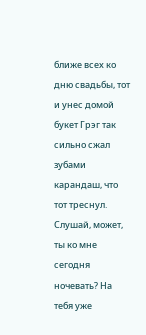ближе всех ко дню свадьбы, тот и унес домой букет Грэг так сильно сжал зубами карандаш, что тот треснул.
Слушай, может, ты ко мне сегодня ночевать? На тебя уже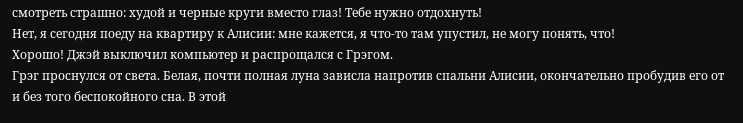смотреть страшно: худой и черные круги вместо глаз! Тебе нужно отдохнуть!
Нет, я сегодня поеду на квартиру к Алисии: мне кажется, я что-то там упустил, не могу понять, что!
Хорошо! Джэй выключил компьютер и распрощался с Грэгом.
Грэг проснулся от света. Белая, почти полная луна зависла напротив спальни Алисии, окончательно пробудив его от и без того беспокойного сна. В этой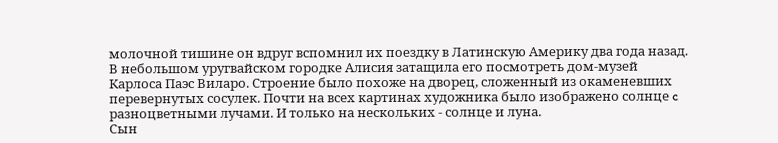молочной тишине он вдруг вспомнил их поездку в Латинскую Америку два года назад. В небольшом уругвайском городке Алисия затащила его посмотреть дом-музей Карлоса Паэс Виларо. Строение было похоже на дворец, сложенный из окаменевших перевернутых сосулек. Почти на всех картинах художника было изображено солнце c разноцветными лучами. И только на нескольких - солнце и луна.
Сын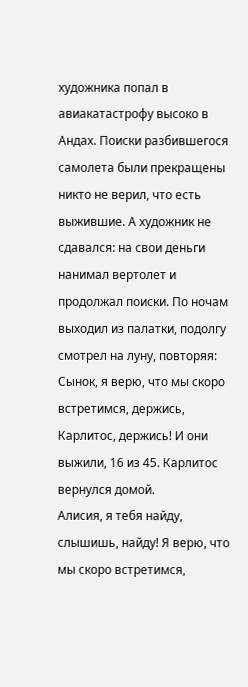художника попал в авиакатастрофу высоко в Андах. Поиски разбившегося самолета были прекращены никто не верил, что есть выжившие. А художник не сдавался: на свои деньги нанимал вертолет и продолжал поиски. По ночам выходил из палатки, подолгу смотрел на луну, повторяя: Сынок, я верю, что мы скоро встретимся, держись, Карлитос, держись! И они выжили, 16 из 45. Карлитос вернулся домой.
Алисия, я тебя найду, слышишь, найду! Я верю, что мы скоро встретимся,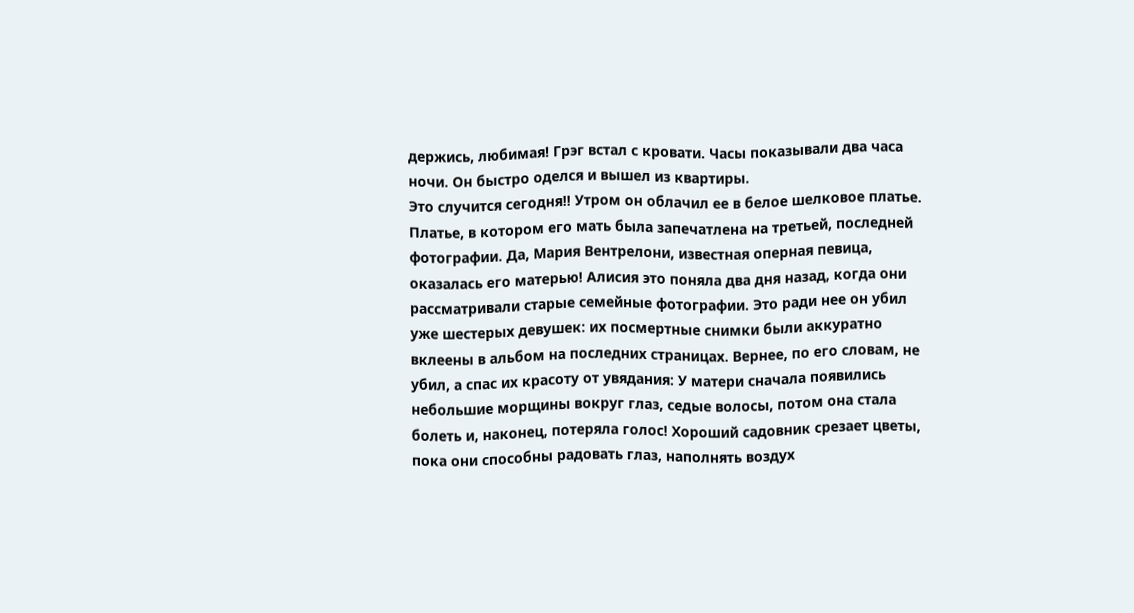держись, любимая! Грэг встал с кровати. Часы показывали два часа ночи. Он быстро оделся и вышел из квартиры.
Это случится сегодня!! Утром он облачил ее в белое шелковое платье. Платье, в котором его мать была запечатлена на третьей, последней фотографии. Да, Мария Вентрелони, известная оперная певица, оказалась его матерью! Алисия это поняла два дня назад, когда они рассматривали старые семейные фотографии. Это ради нее он убил уже шестерых девушек: их посмертные снимки были аккуратно вклеены в альбом на последних страницах. Вернее, по его словам, не убил, а спас их красоту от увядания: У матери сначала появились небольшие морщины вокруг глаз, седые волосы, потом она стала болеть и, наконец, потеряла голос! Хороший садовник срезает цветы, пока они способны радовать глаз, наполнять воздух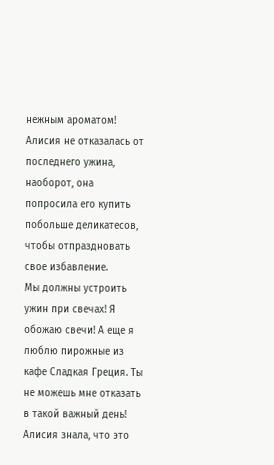нежным ароматом!
Алисия не отказалась от последнего ужина, наоборот, она попросила его купить побольше деликатесов, чтобы отпраздновать свое избавление.
Мы должны устроить ужин при свечах! Я обожаю свечи! А еще я люблю пирожные из кафе Сладкая Греция. Ты не можешь мне отказать в такой важный день! Алисия знала, что это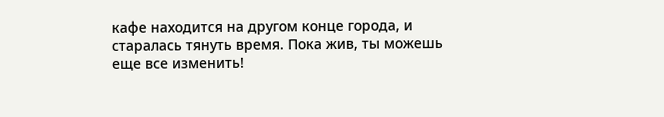кафе находится на другом конце города, и старалась тянуть время. Пока жив, ты можешь еще все изменить!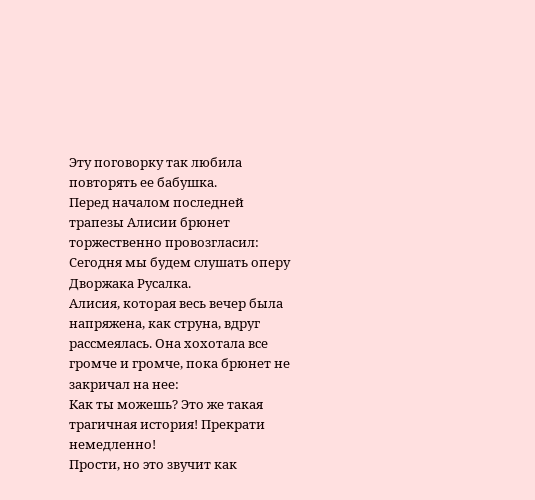Эту поговорку так любила повторять ее бабушка.
Перед началом последней трапезы Алисии брюнет торжественно провозгласил:
Сегодня мы будем слушать оперу Дворжака Русалка.
Алисия, которая весь вечер была напряжена, как струна, вдруг рассмеялась. Она хохотала все громче и громче, пока брюнет не закричал на нее:
Как ты можешь? Это же такая трагичная история! Прекрати немедленно!
Прости, но это звучит как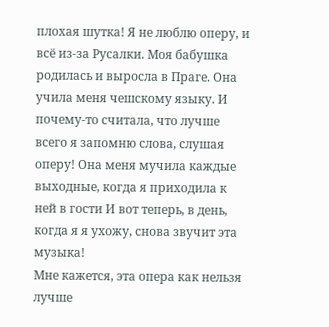плохая шутка! Я не люблю оперу, и всё из-за Русалки. Моя бабушка родилась и выросла в Праге. Она учила меня чешскому языку. И почему-то считала, что лучше всего я запомню слова, слушая оперу! Она меня мучила каждые выходные, когда я приходила к ней в гости И вот теперь, в день, когда я я ухожу, снова звучит эта музыка!
Мне кажется, эта опера как нельзя лучше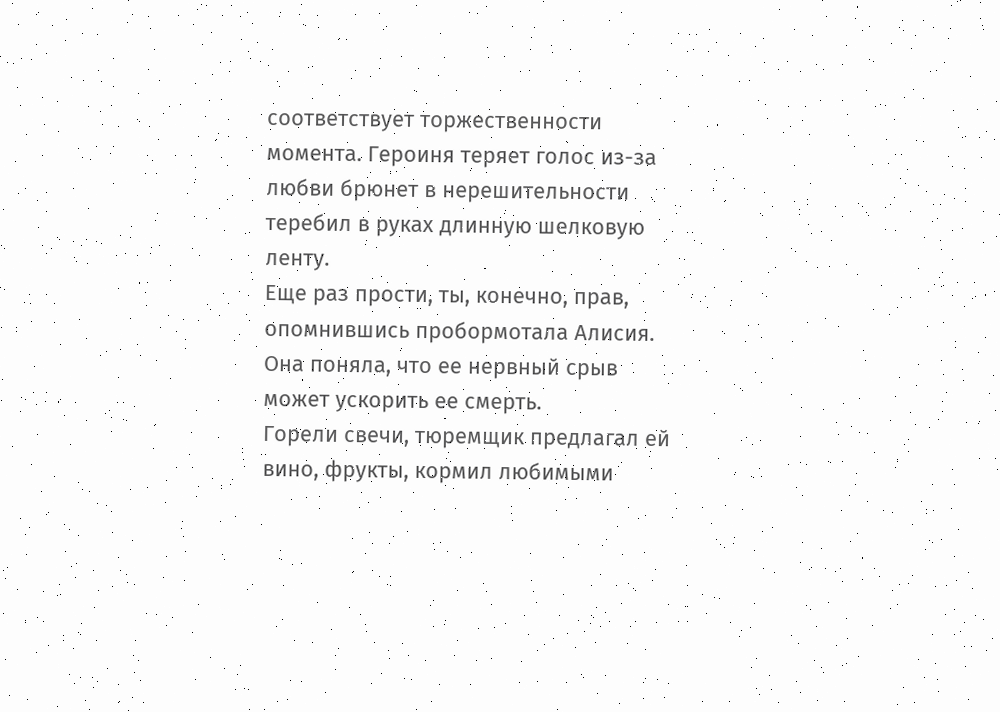соответствует торжественности момента. Героиня теряет голос из-за любви брюнет в нерешительности теребил в руках длинную шелковую ленту.
Еще раз прости, ты, конечно, прав, опомнившись пробормотала Алисия. Она поняла, что ее нервный срыв может ускорить ее смерть.
Горели свечи, тюремщик предлагал ей вино, фрукты, кормил любимыми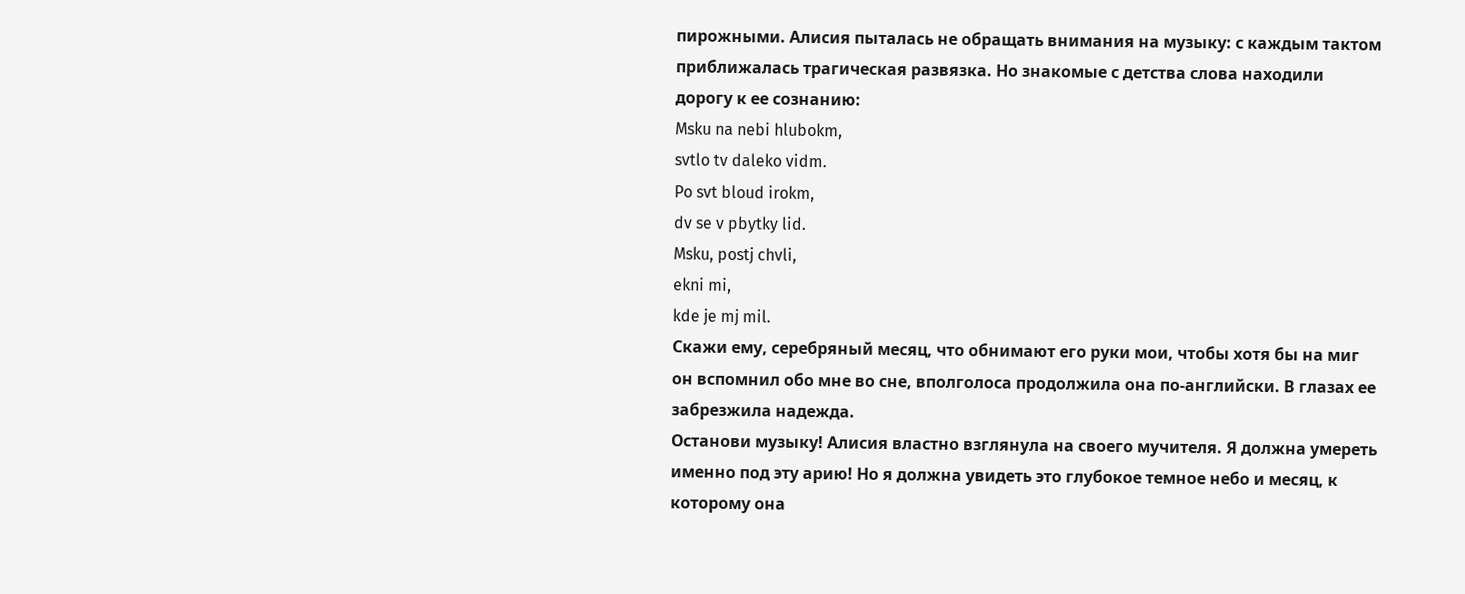пирожными. Алисия пыталась не обращать внимания на музыку: с каждым тактом приближалась трагическая развязка. Но знакомые с детства слова находили дорогу к ее сознанию:
Msku na nebi hlubokm,
svtlo tv daleko vidm.
Po svt bloud irokm,
dv se v pbytky lid.
Msku, postj chvli,
ekni mi,
kde je mj mil.
Скажи ему, серебряный месяц, что обнимают его руки мои, чтобы хотя бы на миг он вспомнил обо мне во сне, вполголоса продолжила она по-английски. В глазах ее забрезжила надежда.
Останови музыку! Алисия властно взглянула на своего мучителя. Я должна умереть именно под эту арию! Но я должна увидеть это глубокое темное небо и месяц, к которому она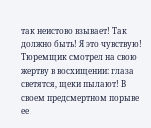так неистово взывает! Так должно быть! Я это чувствую!
Тюремщик смотрел на свою жертву в восхищении: глаза светятся, щеки пылают! В своем предсмертном порыве ее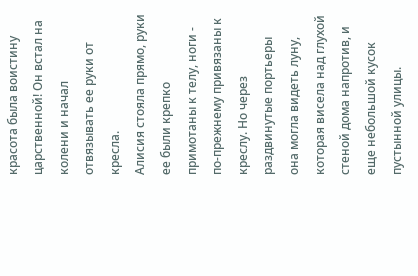красота была воистину царственной! Он встал на колени и начал отвязывать ее руки от кресла.
Алисия стояла прямо, руки ее были крепко примотаны к телу, ноги - по-прежнему привязаны к креслу. Но через раздвинутые портьеры она могла видеть луну, которая висела над глухой стеной дома напротив, и еще небольшой кусок пустынной улицы.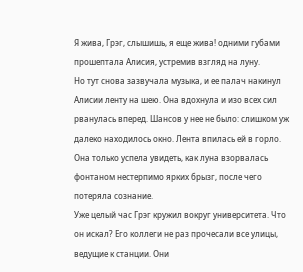Я жива, Грэг, слышишь, я еще жива! одними губами прошептала Алисия, устремив взгляд на луну.
Но тут снова зазвучала музыка, и ее палач накинул Алисии ленту на шею. Она вдохнула и изо всех сил рванулась вперед. Шансов у нее не было: слишком уж далеко находилось окно. Лента впилась ей в горло. Она только успела увидеть, как луна взорвалась фонтаном нестерпимо ярких брызг, после чего потеряла сознание.
Уже целый час Грэг кружил вокруг университета. Что он искал? Его коллеги не раз прочесали все улицы, ведущие к станции. Они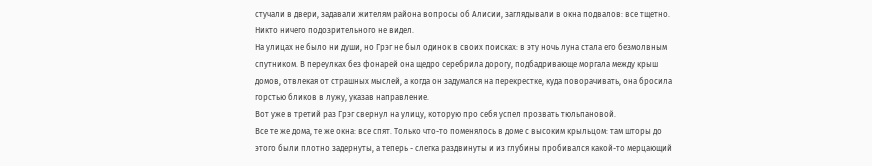стучали в двери, задавали жителям района вопросы об Алисии, заглядывали в окна подвалов: все тщетно. Никто ничего подозрительного не видел.
На улицах не было ни души, но Грэг не был одинок в своих поисках: в эту ночь луна стала его безмолвным спутником. В переулках без фонарей она щедро серебрила дорогу, подбадривающе моргала между крыш домов, отвлекая от страшных мыслей, а когда он задумался на перекрестке, куда поворачивать, она бросила горстью бликов в лужу, указав направление.
Вот уже в третий раз Грэг свернул на улицу, которую про себя успел прозвать тюльпановой.
Все те же дома, те же окна: все спят. Только что-то поменялось в доме с высоким крыльцом: там шторы до этого были плотно задернуты, а теперь - слегка раздвинуты и из глубины пробивался какой-то мерцающий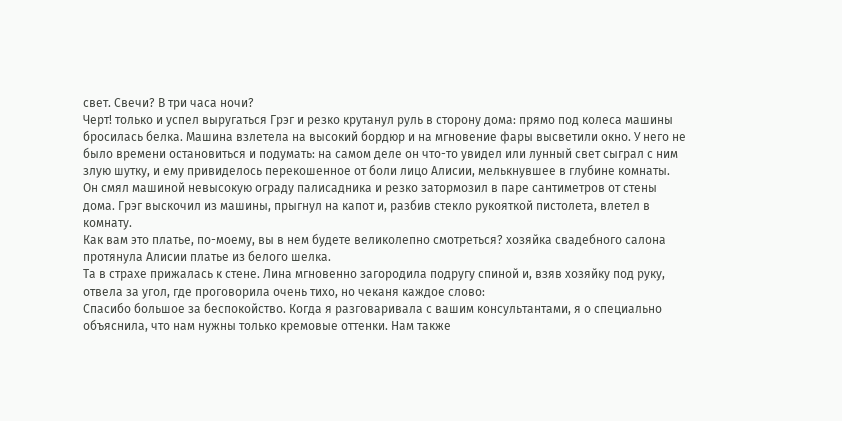свет. Свечи? В три часа ночи?
Черт! только и успел выругаться Грэг и резко крутанул руль в сторону дома: прямо под колеса машины бросилась белка. Машина взлетела на высокий бордюр и на мгновение фары высветили окно. У него не было времени остановиться и подумать: на самом деле он что-то увидел или лунный свет сыграл с ним злую шутку, и ему привиделось перекошенное от боли лицо Алисии, мелькнувшее в глубине комнаты. Он смял машиной невысокую ограду палисадника и резко затормозил в паре сантиметров от стены дома. Грэг выскочил из машины, прыгнул на капот и, разбив стекло рукояткой пистолета, влетел в комнату.
Как вам это платье, по-моему, вы в нем будете великолепно смотреться? хозяйка свадебного салона протянула Алисии платье из белого шелка.
Та в страхе прижалась к стене. Лина мгновенно загородила подругу спиной и, взяв хозяйку под руку, отвела за угол, где проговорила очень тихо, но чеканя каждое слово:
Спасибо большое за беспокойство. Когда я разговаривала с вашим консультантами, я о специально объяснила, что нам нужны только кремовые оттенки. Нам также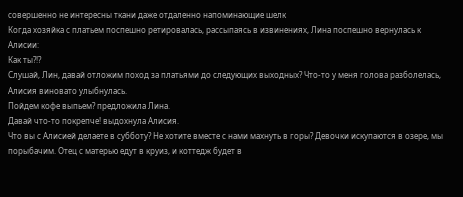совершенно не интересны ткани даже отдаленно напоминающие шелк
Когда хозяйка с платьем поспешно ретировалась, рассыпаясь в извинениях, Лина поспешно вернулась к Алисии:
Как ты?!?
Слушай, Лин, давай отложим поход за платьями до следующих выходных? Что-то у меня голова разболелась, Алисия виновато улыбнулась.
Пойдем кофе выпьем? предложила Лина.
Давай что-то покрепче! выдохнула Алисия.
Что вы с Алисией делаете в субботу? Не хотите вместе с нами махнуть в горы? Девочки искупаются в озере, мы порыбачим. Отец с матерью едут в круиз, и коттедж будет в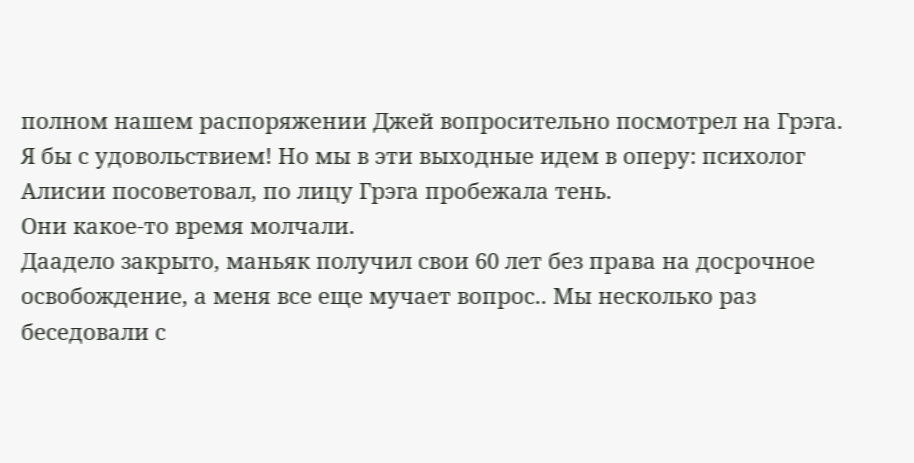полном нашем распоряжении Джей вопросительно посмотрел на Грэга.
Я бы с удовольствием! Но мы в эти выходные идем в оперу: психолог Алисии посоветовал, по лицу Грэга пробежала тень.
Они какое-то время молчали.
Даадело закрыто, маньяк получил свои 60 лет без права на досрочное освобождение, а меня все еще мучает вопрос.. Мы несколько раз беседовали с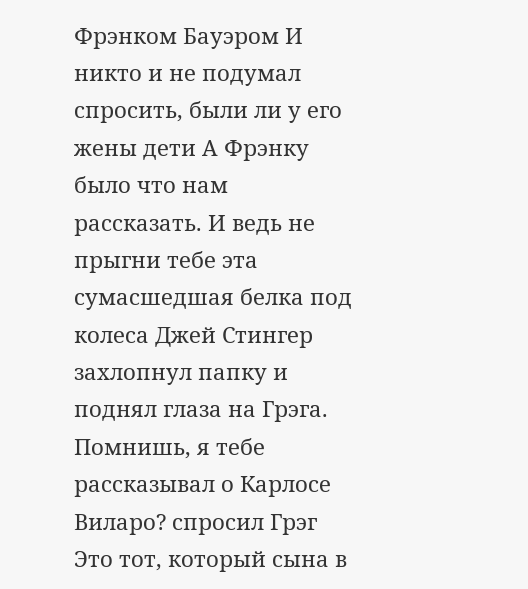Фрэнком Бауэром И никто и не подумал спросить, были ли у его жены дети А Фрэнку было что нам рассказать. И ведь не прыгни тебе эта сумасшедшая белка под колеса Джей Стингер захлопнул папку и поднял глаза на Грэга.
Помнишь, я тебе рассказывал о Карлосе Виларо? спросил Грэг
Это тот, который сына в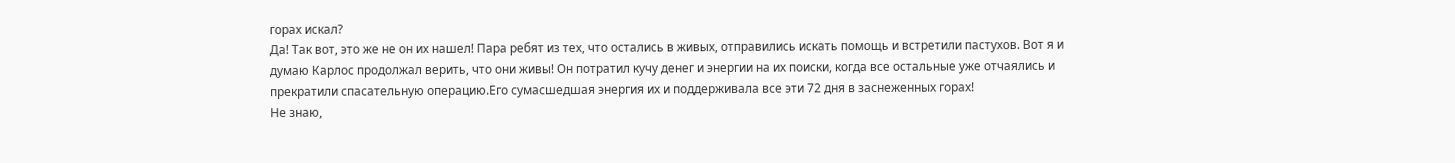горах искал?
Да! Так вот, это же не он их нашел! Пара ребят из тех, что остались в живых, отправились искать помощь и встретили пастухов. Вот я и думаю Карлос продолжал верить, что они живы! Он потратил кучу денег и энергии на их поиски, когда все остальные уже отчаялись и прекратили спасательную операцию.Его сумасшедшая энергия их и поддерживала все эти 72 дня в заснеженных горах!
Не знаю,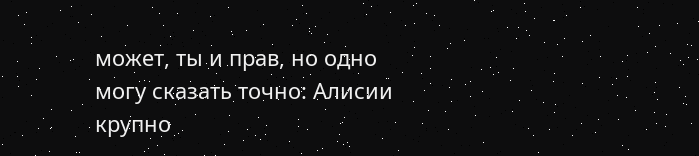может, ты и прав, но одно могу сказать точно: Алисии крупно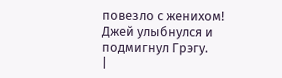повезло с женихом! Джей улыбнулся и подмигнул Грэгу.
|